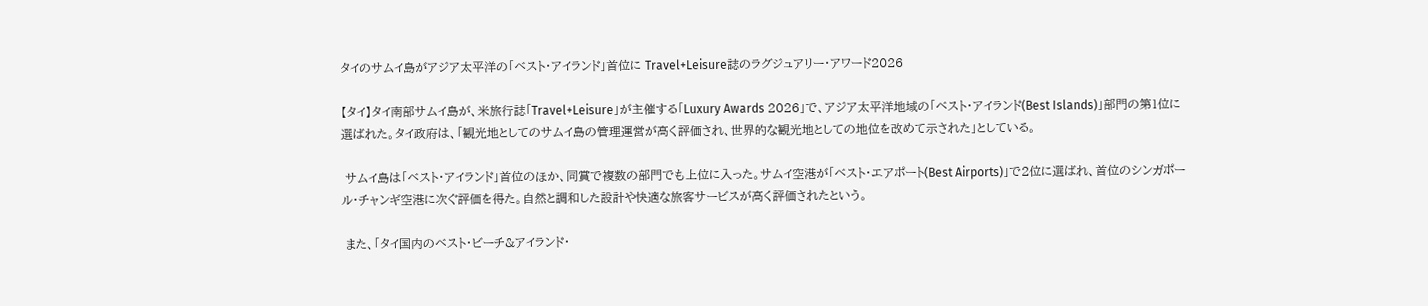タイのサムイ島がアジア太平洋の「ベスト・アイランド」首位に Travel+Leisure誌のラグジュアリー・アワード2026

【タイ】タイ南部サムイ島が、米旅行誌「Travel+Leisure」が主催する「Luxury Awards 2026」で、アジア太平洋地域の「ベスト・アイランド(Best Islands)」部門の第1位に選ばれた。タイ政府は、「観光地としてのサムイ島の管理運営が高く評価され、世界的な観光地としての地位を改めて示された」としている。

 サムイ島は「ベスト・アイランド」首位のほか、同賞で複数の部門でも上位に入った。サムイ空港が「ベスト・エアポート(Best Airports)」で2位に選ばれ、首位のシンガポール・チャンギ空港に次ぐ評価を得た。自然と調和した設計や快適な旅客サービスが高く評価されたという。

 また、「タイ国内のベスト・ビーチ&アイランド・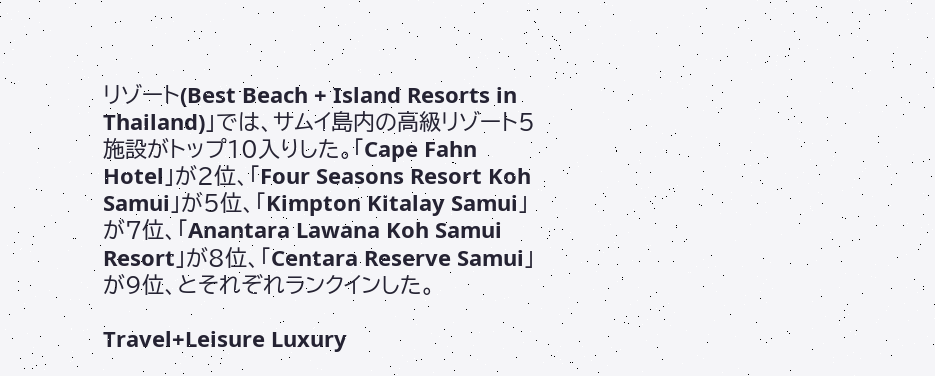リゾート(Best Beach + Island Resorts in Thailand)」では、サムイ島内の高級リゾート5施設がトップ10入りした。「Cape Fahn Hotel」が2位、「Four Seasons Resort Koh Samui」が5位、「Kimpton Kitalay Samui」が7位、「Anantara Lawana Koh Samui Resort」が8位、「Centara Reserve Samui」が9位、とそれぞれランクインした。

Travel+Leisure Luxury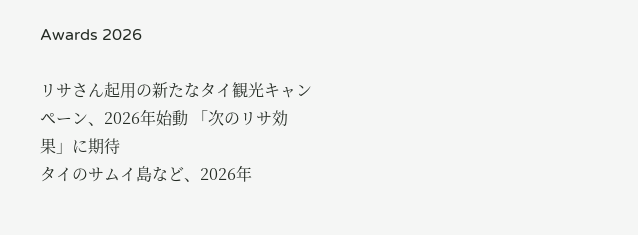Awards 2026

リサさん起用の新たなタイ観光キャンペーン、2026年始動 「次のリサ効果」に期待
タイのサムイ島など、2026年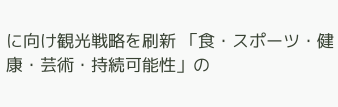に向け観光戦略を刷新 「食・スポーツ・健康・芸術・持続可能性」の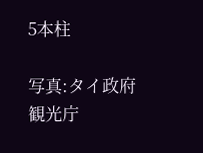5本柱

写真:タイ政府観光庁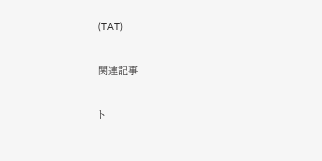(TAT)

関連記事

ト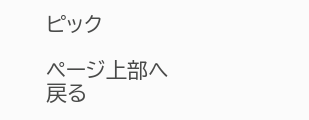ピック

ページ上部へ戻る